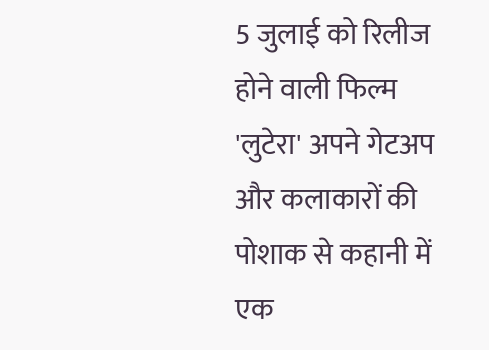5 जुलाई को रिलीज होने वाली फिल्म 'लुटेरा' अपने गेटअप और कलाकारों की पोशाक से कहानी में एक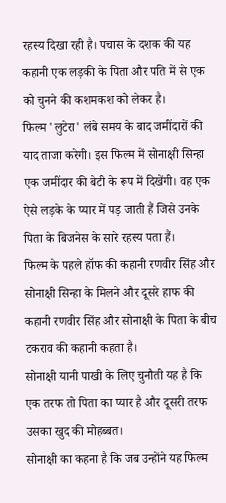रहस्य दिखा रही है। पचास के दशक की यह कहानी एक लड़की के पिता और पति में से एक को चुनने की कशमकश को लेकर है।
फिल्म 'लुटेरा' लंबे समय के बाद जमींदारों की याद ताजा करेगी। इस फिल्म में सोनाक्षी सिन्हा एक जमींदार की बेटी के रूप में दिखेंगी। वह एक ऐसे लड़के के प्यार में पड़ जाती हैं जिसे उनके पिता के बिजनेस के सारे रहस्य पता हैं।
फिल्म के पहले हॉफ की कहानी रणवीर सिंह और सोनाक्षी सिन्हा के मिलने और दूसरे हाफ की कहानी रणवीर सिंह और सोनाक्षी के पिता के बीच टकराव की कहानी कहता है।
सोनाक्षी यानी पाखी के लिए चुनौती यह है कि एक तरफ तो पिता का प्यार है और दूसरी तरफ उसका खुद की मोहब्बत।
सोनाक्षी का कहना है कि जब उन्होंने यह फिल्म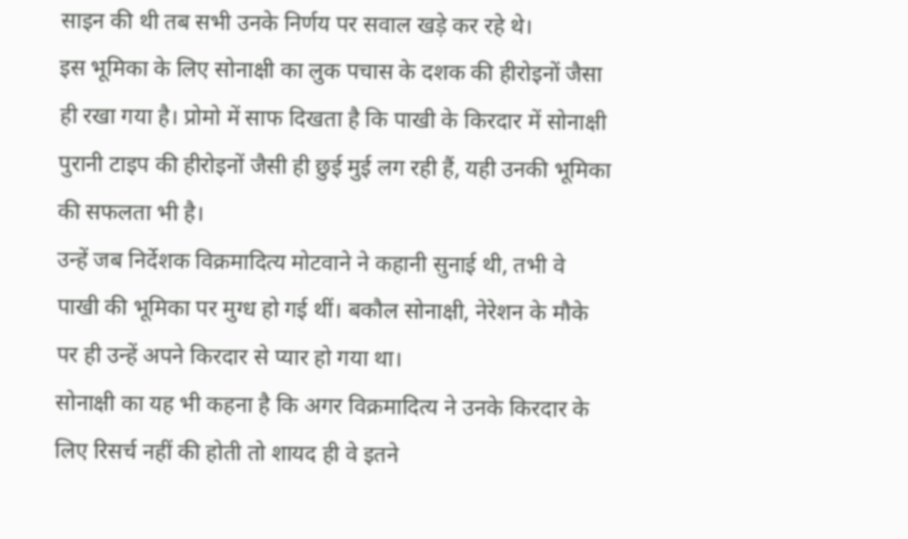साइन की थी तब सभी उनके निर्णय पर सवाल खड़े कर रहे थे।
इस भूमिका के लिए सोनाक्षी का लुक पचास के दशक की हीरोइनों जैसा ही रखा गया है। प्रोमो में साफ दिखता है कि पाखी के किरदार में सोनाक्षी पुरानी टाइप की हीरोइनों जैसी ही छुई मुई लग रही हैं, यही उनकी भूमिका की सफलता भी है।
उन्हें जब निर्देशक विक्रमादित्य मोटवाने ने कहानी सुनाई थी, तभी वे पाखी की भूमिका पर मुग्ध हो गई थीं। बकौल सोनाक्षी, नेरेशन के मौके पर ही उन्हें अपने किरदार से प्यार हो गया था।
सोनाक्षी का यह भी कहना है कि अगर विक्रमादित्य ने उनके किरदार के लिए रिसर्च नहीं की होती तो शायद ही वे इतने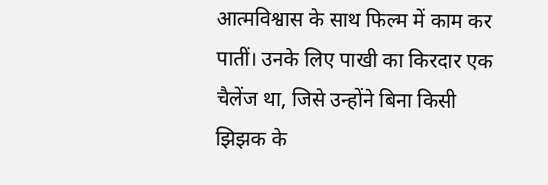आत्मविश्वास के साथ फिल्म में काम कर पातीं। उनके लिए पाखी का किरदार एक चैलेंज था, जिसे उन्होंने बिना किसी झिझक के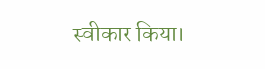स्वीकार किया।